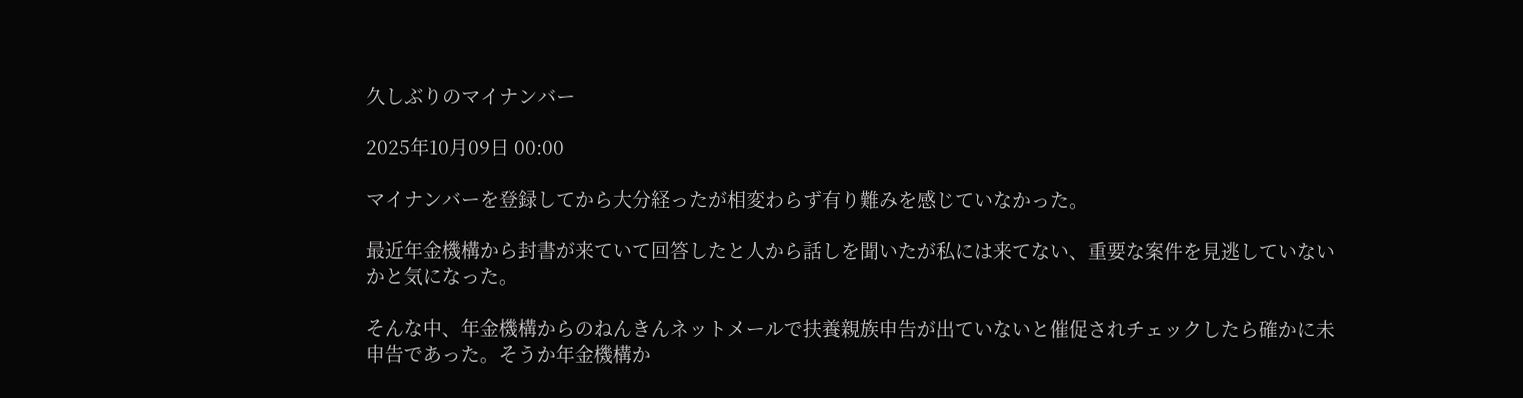久しぶりのマイナンバー

2025年10月09日 00:00

マイナンバーを登録してから大分経ったが相変わらず有り難みを感じていなかった。

最近年金機構から封書が来ていて回答したと人から話しを聞いたが私には来てない、重要な案件を見逃していないかと気になった。

そんな中、年金機構からのねんきんネットメールで扶養親族申告が出ていないと催促されチェックしたら確かに未申告であった。そうか年金機構か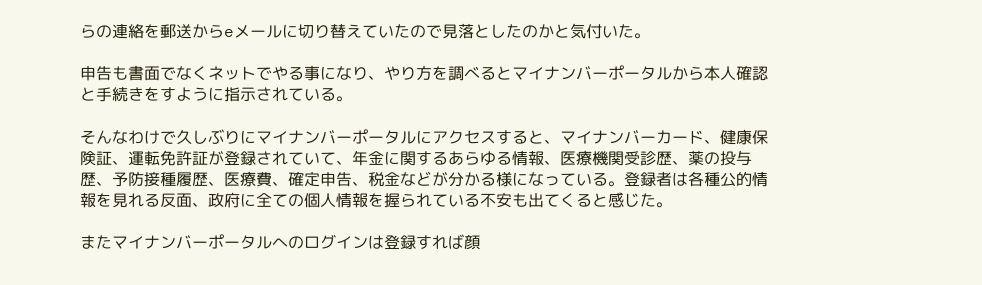らの連絡を郵送からeメールに切り替えていたので見落としたのかと気付いた。

申告も書面でなくネットでやる事になり、やり方を調べるとマイナンバーポータルから本人確認と手続きをすように指示されている。

そんなわけで久しぶりにマイナンバーポータルにアクセスすると、マイナンバーカード、健康保険証、運転免許証が登録されていて、年金に関するあらゆる情報、医療機関受診歴、薬の投与歴、予防接種履歴、医療費、確定申告、税金などが分かる様になっている。登録者は各種公的情報を見れる反面、政府に全ての個人情報を握られている不安も出てくると感じた。

またマイナンバーポータルへのログインは登録すれば顔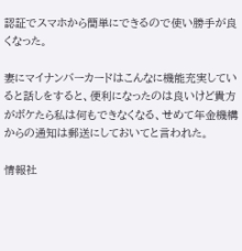認証でスマホから簡単にできるので使い勝手が良くなった。

妻にマイナンバーカードはこんなに機能充実していると話しをすると、便利になったのは良いけど貴方がボケたら私は何もできなくなる、せめて年金機構からの通知は郵送にしておいてと言われた。

情報社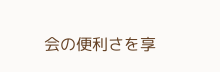会の便利さを享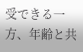受できる一方、年齢と共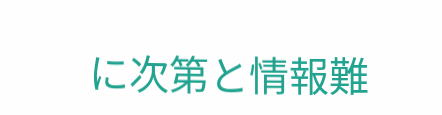に次第と情報難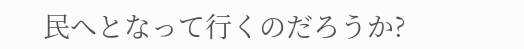民へとなって行くのだろうか?